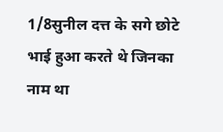1/8सुनील दत्त के सगे छोटे भाई हुआ करते थे जिनका नाम था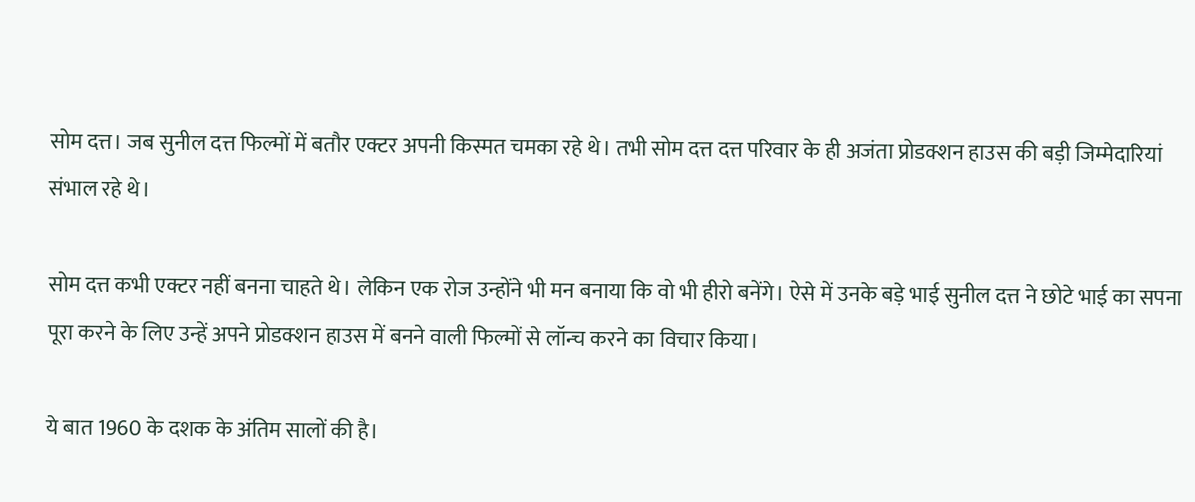सोम दत्त। जब सुनील दत्त फिल्मों में बतौर एक्टर अपनी किस्मत चमका रहे थे। तभी सोम दत्त दत्त परिवार के ही अजंता प्रोडक्शन हाउस की बड़ी जिम्मेदारियां संभाल रहे थे।

सोम दत्त कभी एक्टर नहीं बनना चाहते थे। लेकिन एक रोज उन्होंने भी मन बनाया कि वो भी हीरो बनेंगे। ऐसे में उनके बड़े भाई सुनील दत्त ने छोटे भाई का सपना पूरा करने के लिए उन्हें अपने प्रोडक्शन हाउस में बनने वाली फिल्मों से लॉन्च करने का विचार किया।

ये बात 1960 के दशक के अंतिम सालों की है।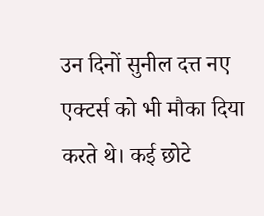उन दिनों सुनील दत्त नए एक्टर्स को भी मौका दिया करते थे। कई छोटे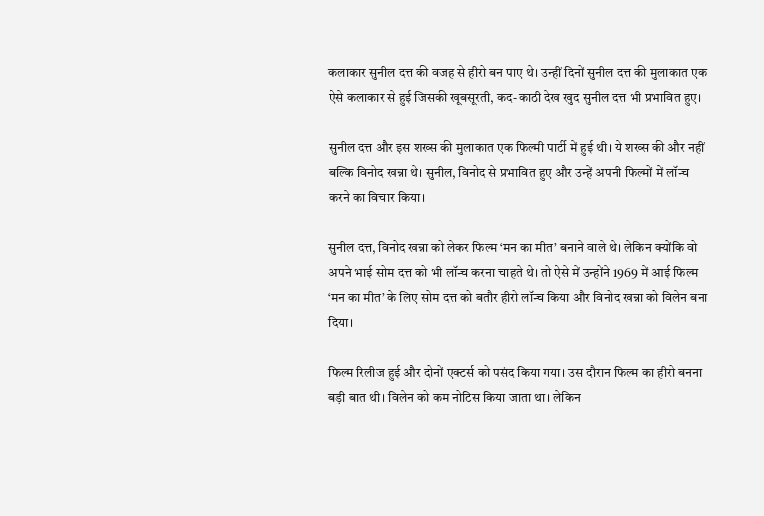कलाकार सुनील दत्त की वजह से हीरो बन पाए थे। उन्हीं दिनों सुनील दत्त की मुलाकात एक ऐसे कलाकार से हुई जिसकी खूबसूरती, कद-काठी देख खुद सुनील दत्त भी प्रभावित हुए।

सुनील दत्त और इस शख्स की मुलाकात एक फिल्मी पार्टी में हुई थी। ये शख्स की और नहीं बल्कि विनोद खन्ना थे। सुनील, विनोद से प्रभावित हुए और उन्हें अपनी फिल्मों में लॉन्च करने का विचार किया।

सुनील दत्त, विनोद खन्ना को लेकर फिल्म ‘मन का मीत’ बनाने वाले थे। लेकिन क्योंकि वो अपने भाई सोम दत्त को भी लॉन्च करना चाहते थे। तो ऐसे में उन्होंने 1969 में आई फिल्म ‘मन का मीत’ के लिए सोम दत्त को बतौर हीरो लॉन्च किया और विनोद खन्ना को विलेन बना दिया।

फिल्म रिलीज हुई और दोनों एक्टर्स को पसंद किया गया। उस दौरान फिल्म का हीरो बनना बड़ी बात थी। विलेन को कम नोटिस किया जाता था। लेकिन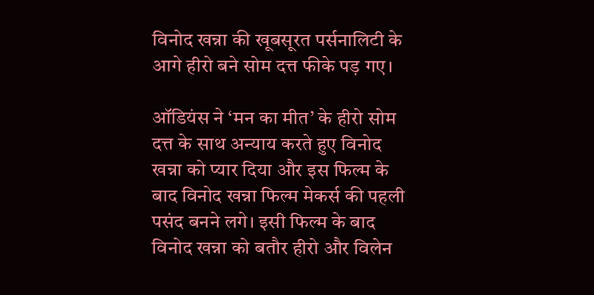विनोद खन्ना की खूबसूरत पर्सनालिटी के आगे हीरो बने सोम दत्त फीके पड़ गए।

ऑडियंस ने ‘मन का मीत’ के हीरो सोम दत्त के साथ अन्याय करते हुए विनोद खन्ना को प्यार दिया और इस फिल्म के बाद विनोद खन्ना फिल्म मेकर्स की पहली पसंद बनने लगे। इसी फिल्म के बाद विनोद खन्ना को बतौर हीरो और विलेन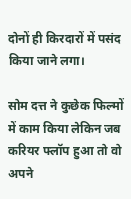दोनों ही किरदारों में पसंद किया जाने लगा।

सोम दत्त ने कुछेक फिल्मों में काम किया लेकिन जब करियर फ्लॉप हुआ तो वो अपने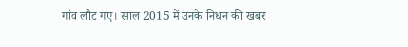गांव लौट गए। साल 2015 में उनके निधन की खबर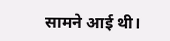सामने आई थी।